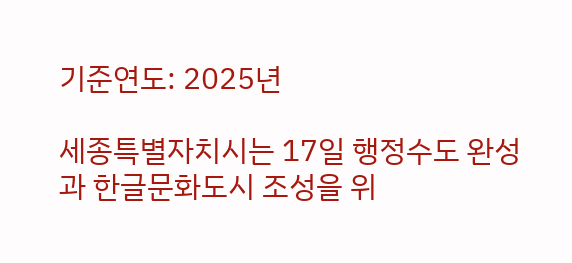기준연도: 2025년

세종특별자치시는 17일 행정수도 완성과 한글문화도시 조성을 위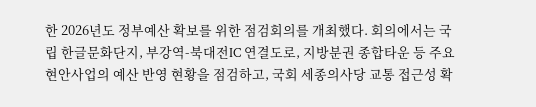한 2026년도 정부예산 확보를 위한 점검회의를 개최했다. 회의에서는 국립 한글문화단지, 부강역-북대전IC 연결도로, 지방분권 종합타운 등 주요 현안사업의 예산 반영 현황을 점검하고, 국회 세종의사당 교통 접근성 확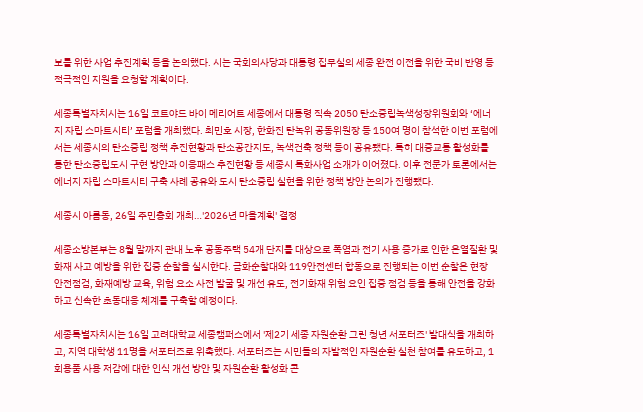보를 위한 사업 추진계획 등을 논의했다. 시는 국회의사당과 대통령 집무실의 세종 완전 이전을 위한 국비 반영 등 적극적인 지원을 요청할 계획이다.

세종특별자치시는 16일 코트야드 바이 메리어트 세종에서 대통령 직속 2050 탄소중립녹색성장위원회와 ‘에너지 자립 스마트시티’ 포럼을 개최했다. 최민호 시장, 한화진 탄녹위 공동위원장 등 150여 명이 참석한 이번 포럼에서는 세종시의 탄소중립 정책 추진현황과 탄소공간지도, 녹색건축 정책 등이 공유됐다. 특히 대중교통 활성화를 통한 탄소중립도시 구현 방안과 이응패스 추진현황 등 세종시 특화사업 소개가 이어졌다. 이후 전문가 토론에서는 에너지 자립 스마트시티 구축 사례 공유와 도시 탄소중립 실현을 위한 정책 방안 논의가 진행됐다.

세종시 아름동, 26일 주민총회 개최…'2026년 마을계획' 결정

세종소방본부는 8월 말까지 관내 노후 공동주택 54개 단지를 대상으로 폭염과 전기 사용 증가로 인한 온열질환 및 화재 사고 예방을 위한 집중 순찰을 실시한다. 금화순찰대와 119안전센터 합동으로 진행되는 이번 순찰은 현장 안전점검, 화재예방 교육, 위험 요소 사전 발굴 및 개선 유도, 전기화재 위험 요인 집중 점검 등을 통해 안전을 강화하고 신속한 초동대응 체계를 구축할 예정이다.

세종특별자치시는 16일 고려대학교 세종캠퍼스에서 '제2기 세종 자원순환 그린 청년 서포터즈' 발대식을 개최하고, 지역 대학생 11명을 서포터즈로 위촉했다. 서포터즈는 시민들의 자발적인 자원순환 실천 참여를 유도하고, 1회용품 사용 저감에 대한 인식 개선 방안 및 자원순환 활성화 콘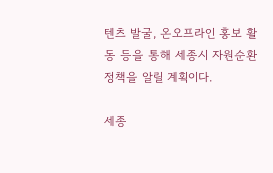텐츠 발굴, 온오프라인 홍보 활동 등을 통해 세종시 자원순환정책을 알릴 계획이다.

세종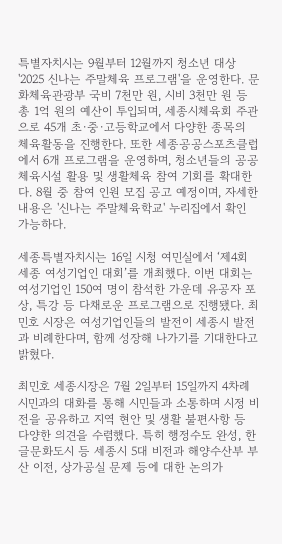특별자치시는 9월부터 12월까지 청소년 대상 '2025 신나는 주말체육 프로그램'을 운영한다. 문화체육관광부 국비 7천만 원, 시비 3천만 원 등 총 1억 원의 예산이 투입되며, 세종시체육회 주관으로 45개 초·중·고등학교에서 다양한 종목의 체육활동을 진행한다. 또한 세종공공스포츠클럽에서 6개 프로그램을 운영하며, 청소년들의 공공체육시설 활용 및 생활체육 참여 기회를 확대한다. 8월 중 참여 인원 모집 공고 예정이며, 자세한 내용은 '신나는 주말체육학교' 누리집에서 확인 가능하다.

세종특별자치시는 16일 시청 여민실에서 ‘제4회 세종 여성기업인 대회’를 개최했다. 이번 대회는 여성기업인 150여 명이 참석한 가운데 유공자 포상, 특강 등 다채로운 프로그램으로 진행됐다. 최민호 시장은 여성기업인들의 발전이 세종시 발전과 비례한다며, 함께 성장해 나가기를 기대한다고 밝혔다.

최민호 세종시장은 7월 2일부터 15일까지 4차례 시민과의 대화를 통해 시민들과 소통하며 시정 비전을 공유하고 지역 현안 및 생활 불편사항 등 다양한 의견을 수렴했다. 특히 행정수도 완성, 한글문화도시 등 세종시 5대 비전과 해양수산부 부산 이전, 상가공실 문제 등에 대한 논의가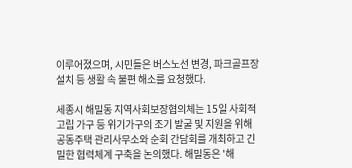이루어졌으며, 시민들은 버스노선 변경, 파크골프장 설치 등 생활 속 불편 해소를 요청했다.

세종시 해밀동 지역사회보장협의체는 15일 사회적 고립 가구 등 위기가구의 조기 발굴 및 지원을 위해 공동주택 관리사무소와 순회 간담회를 개최하고 긴밀한 협력체계 구축을 논의했다. 해밀동은 '해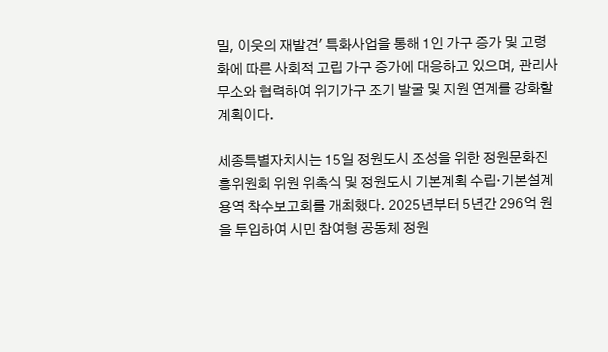밀, 이웃의 재발견' 특화사업을 통해 1인 가구 증가 및 고령화에 따른 사회적 고립 가구 증가에 대응하고 있으며, 관리사무소와 협력하여 위기가구 조기 발굴 및 지원 연계를 강화할 계획이다.

세종특별자치시는 15일 정원도시 조성을 위한 정원문화진흥위원회 위원 위촉식 및 정원도시 기본계획 수립·기본설계 용역 착수보고회를 개최했다. 2025년부터 5년간 296억 원을 투입하여 시민 참여형 공동체 정원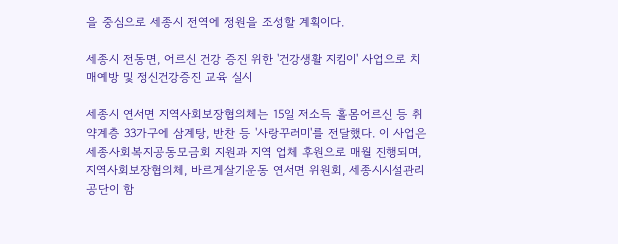을 중심으로 세종시 전역에 정원을 조성할 계획이다.

세종시 전동면, 어르신 건강 증진 위한 '건강생활 지킴이' 사업으로 치매예방 및 정신건강증진 교육 실시

세종시 연서면 지역사회보장협의체는 15일 저소득 홀몸어르신 등 취약계층 33가구에 삼계탕, 반찬 등 '사랑꾸러미'를 전달했다. 이 사업은 세종사회복지공동모금회 지원과 지역 업체 후원으로 매월 진행되며, 지역사회보장협의체, 바르게살기운동 연서면 위원회, 세종시시설관리공단이 함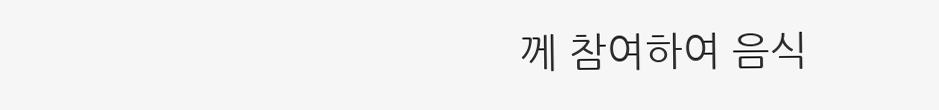께 참여하여 음식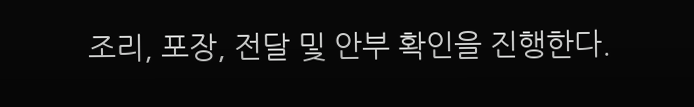조리, 포장, 전달 및 안부 확인을 진행한다.